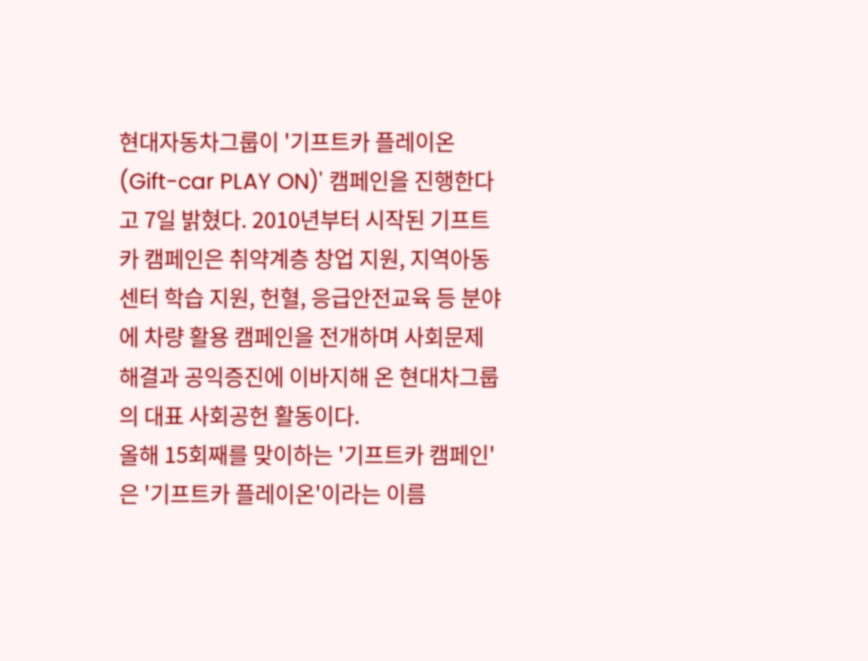현대자동차그룹이 '기프트카 플레이온(Gift-car PLAY ON)' 캠페인을 진행한다고 7일 밝혔다. 2010년부터 시작된 기프트카 캠페인은 취약계층 창업 지원, 지역아동센터 학습 지원, 헌혈, 응급안전교육 등 분야에 차량 활용 캠페인을 전개하며 사회문제 해결과 공익증진에 이바지해 온 현대차그룹의 대표 사회공헌 활동이다.
올해 15회째를 맞이하는 '기프트카 캠페인'은 '기프트카 플레이온'이라는 이름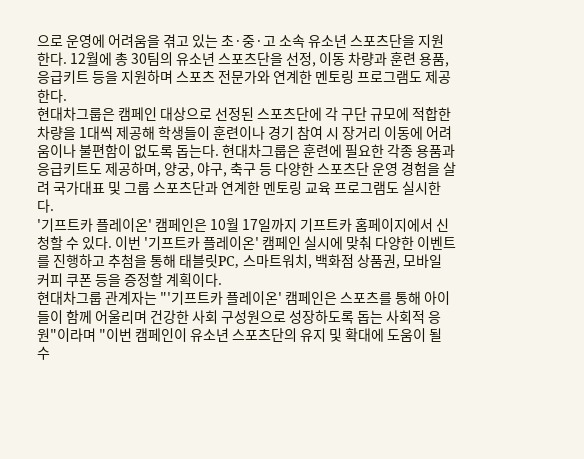으로 운영에 어려움을 겪고 있는 초·중·고 소속 유소년 스포츠단을 지원한다. 12월에 총 30팀의 유소년 스포츠단을 선정, 이동 차량과 훈련 용품, 응급키트 등을 지원하며 스포츠 전문가와 연계한 멘토링 프로그램도 제공한다.
현대차그룹은 캠페인 대상으로 선정된 스포츠단에 각 구단 규모에 적합한 차량을 1대씩 제공해 학생들이 훈련이나 경기 참여 시 장거리 이동에 어려움이나 불편함이 없도록 돕는다. 현대차그룹은 훈련에 필요한 각종 용품과 응급키트도 제공하며, 양궁, 야구, 축구 등 다양한 스포츠단 운영 경험을 살려 국가대표 및 그룹 스포츠단과 연계한 멘토링 교육 프로그램도 실시한다.
'기프트카 플레이온' 캠페인은 10월 17일까지 기프트카 홈페이지에서 신청할 수 있다. 이번 '기프트카 플레이온' 캠페인 실시에 맞춰 다양한 이벤트를 진행하고 추첨을 통해 태블릿PC, 스마트워치, 백화점 상품권, 모바일 커피 쿠폰 등을 증정할 계획이다.
현대차그룹 관계자는 "'기프트카 플레이온' 캠페인은 스포츠를 통해 아이들이 함께 어울리며 건강한 사회 구성원으로 성장하도록 돕는 사회적 응원"이라며 "이번 캠페인이 유소년 스포츠단의 유지 및 확대에 도움이 될 수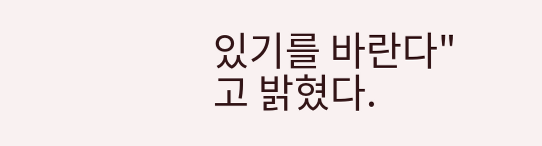있기를 바란다"고 밝혔다.